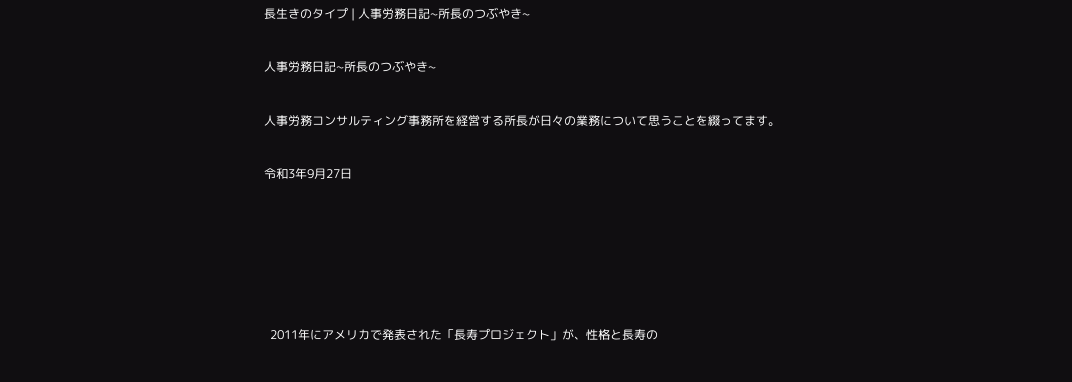長生きのタイプ | 人事労務日記~所長のつぶやき~

人事労務日記~所長のつぶやき~

人事労務コンサルティング事務所を経営する所長が日々の業務について思うことを綴ってます。

令和3年9月27日





  2011年にアメリカで発表された「長寿プロジェクト」が、性格と長寿の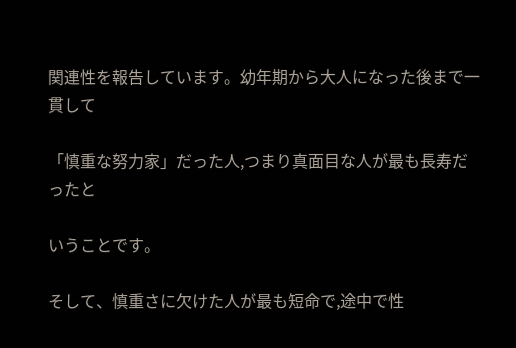関連性を報告しています。幼年期から大人になった後まで一貫して

「慎重な努力家」だった人,つまり真面目な人が最も長寿だったと

いうことです。

そして、慎重さに欠けた人が最も短命で,途中で性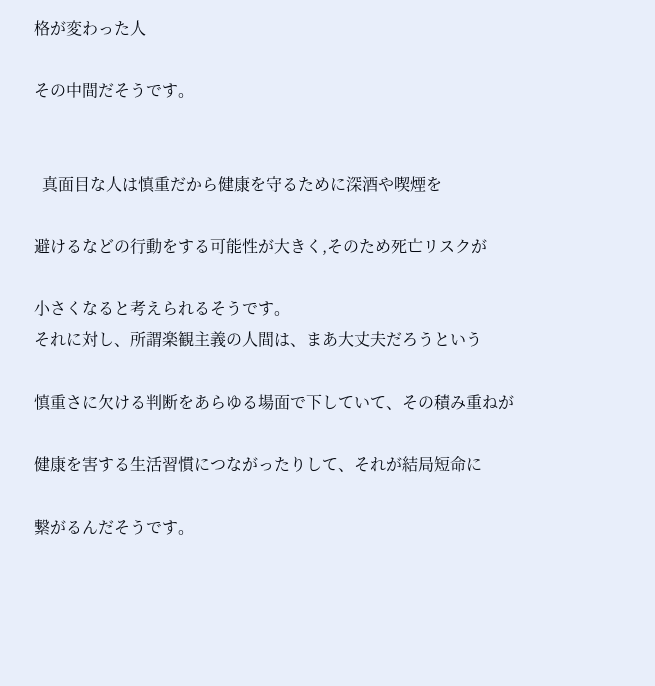格が変わった人

その中間だそうです。


  真面目な人は慎重だから健康を守るために深酒や喫煙を

避けるなどの行動をする可能性が大きく,そのため死亡リスクが

小さくなると考えられるそうです。
それに対し、所謂楽観主義の人間は、まあ大丈夫だろうという

慎重さに欠ける判断をあらゆる場面で下していて、その積み重ねが

健康を害する生活習慣につながったりして、それが結局短命に

繋がるんだそうです。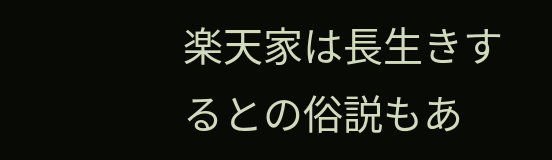楽天家は長生きするとの俗説もあ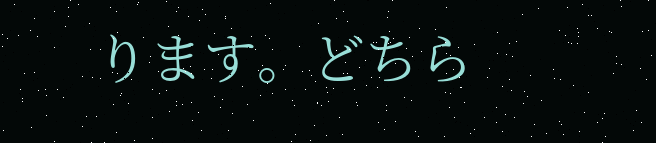ります。どちら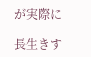が実際に

長生きす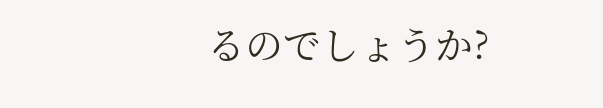るのでしょうか?